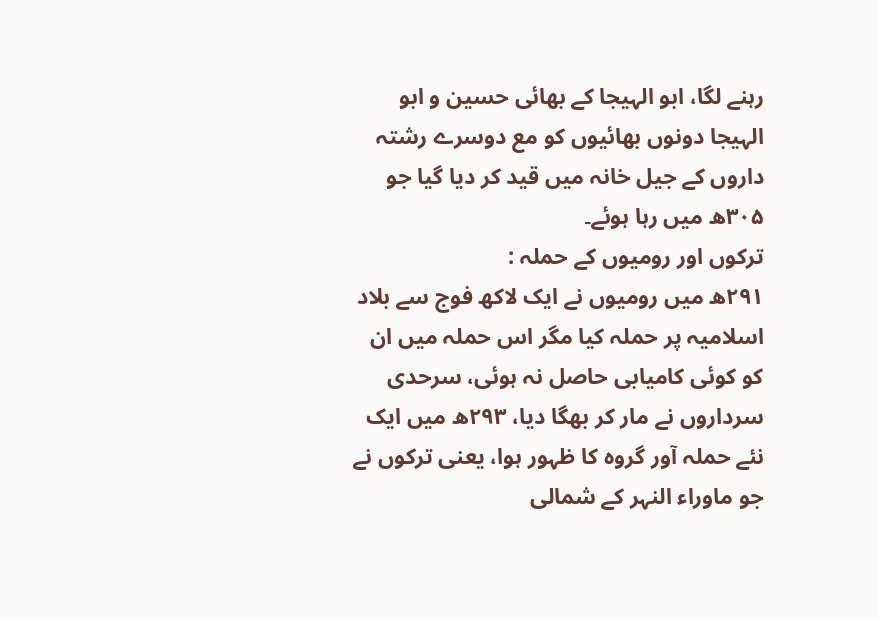رہنے لگا، ابو الہیجا کے بھائی حسین و ابو الہیجا دونوں بھائیوں کو مع دوسرے رشتہ داروں کے جیل خانہ میں قید کر دیا گیا جو ۳۰۵ھ میں رہا ہوئے۔
ترکوں اور رومیوں کے حملہ :
۲۹۱ھ میں رومیوں نے ایک لاکھ فوج سے بلاد اسلامیہ پر حملہ کیا مگر اس حملہ میں ان کو کوئی کامیابی حاصل نہ ہوئی، سرحدی سرداروں نے مار کر بھگا دیا، ۲۹۳ھ میں ایک نئے حملہ آور گروہ کا ظہور ہوا، یعنی ترکوں نے جو ماوراء النہر کے شمالی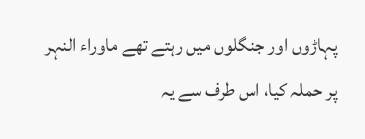پہاڑوں اور جنگلوں میں رہتے تھے ماوراء النہر پر حملہ کیا، اس طرف سے یہ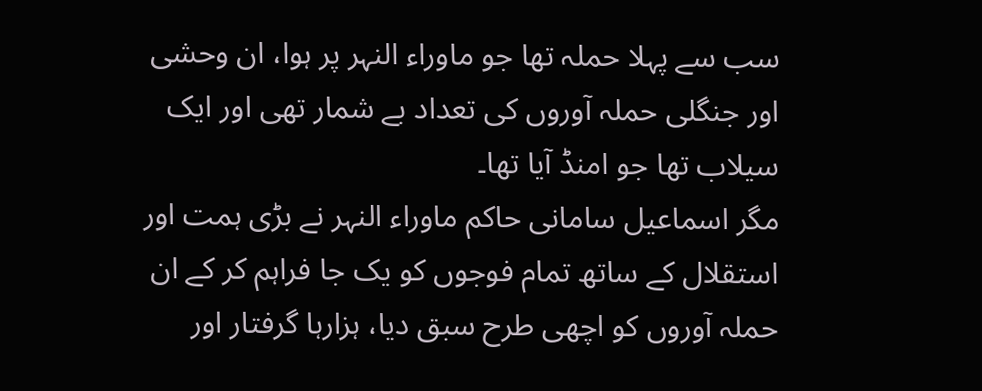سب سے پہلا حملہ تھا جو ماوراء النہر پر ہوا، ان وحشی اور جنگلی حملہ آوروں کی تعداد بے شمار تھی اور ایک سیلاب تھا جو امنڈ آیا تھا۔
مگر اسماعیل سامانی حاکم ماوراء النہر نے بڑی ہمت اور استقلال کے ساتھ تمام فوجوں کو یک جا فراہم کر کے ان حملہ آوروں کو اچھی طرح سبق دیا، ہزارہا گرفتار اور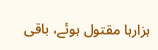ہزارہا مقتول ہوئے، باقی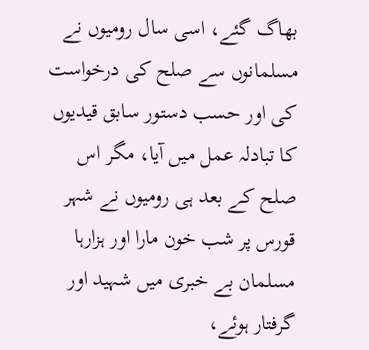بھاگ گئے، اسی سال رومیوں نے مسلمانوں سے صلح کی درخواست کی اور حسب دستور سابق قیدیوں کا تبادلہ عمل میں آیا، مگر اس صلح کے بعد ہی رومیوں نے شہر قورس پر شب خون مارا اور ہزارہا مسلمان بے خبری میں شہید اور گرفتار ہوئے،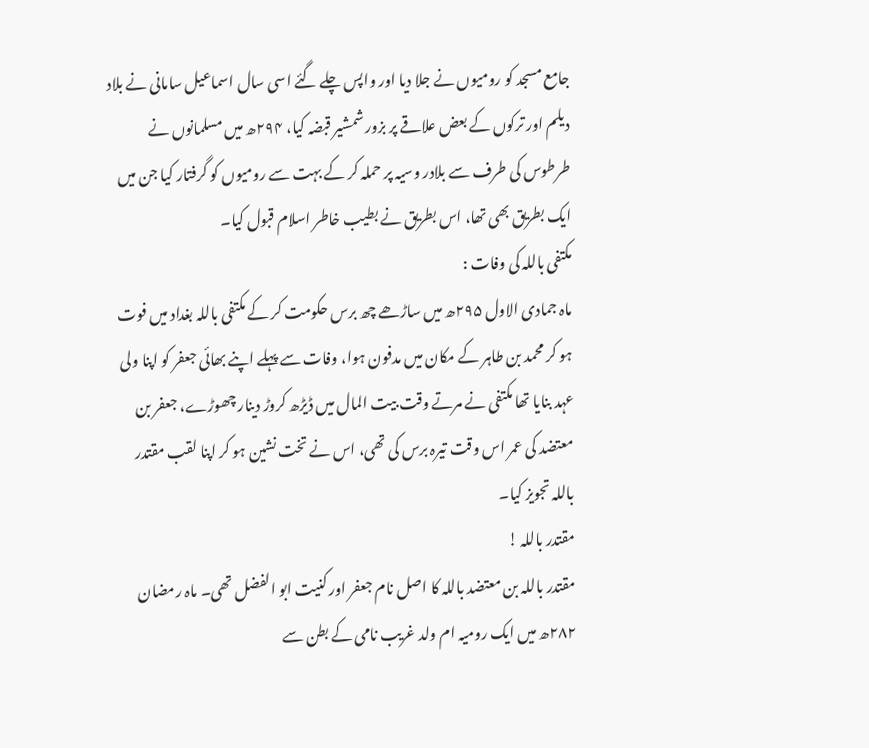جامع مسجد کو رومیوں نے جلا دیا اور واپس چلے گئے اسی سال اسماعیل سامانی نے بلاد دیلم اور ترکوں کے بعض علاقے پر بزور شمشیر قبضہ کیا، ۲۹۴ھ میں مسلمانوں نے طرطوس کی طرف سے بلادر وسیہ پر حملہ کر کے بہت سے رومیوں کو گرفتار کیا جن میں ایک بطریق بھی تھا، اس بطریق نے بطیب خاطر اسلام قبول کیا۔
مکتفی باللہ کی وفات :
ماہ جمادی الاول ۲۹۵ھ میں ساڑھے چھ برس حکومت کر کے مکتفی باللہ بغداد میں فوت ہو کر محمد بن طاہر کے مکان میں مدفون ہوا، وفات سے پہلے اپنے بھائی جعفر کو اپنا ولی عہد بنایا تھا مکتفی نے مرتے وقت بیت المال میں ڈیڑھ کروڑ دینار چھوڑے، جعفر بن معتضد کی عمر اس وقت تیرہ برس کی تھی، اس نے تخت نشین ہو کر اپنا لقب مقتدر باللہ تجویز کیا۔
مقتدر باللہ !
مقتدر باللہ بن معتضد باللہ کا اصل نام جعفر اور کنیت ابو الفضل تھی۔ ماہ رمضان ۲۸۲ھ میں ایک رومیہ ام ولد غریب نامی کے بطن سے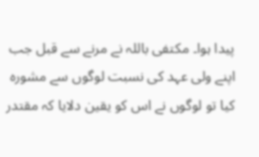پیدا ہوا۔ مکتفی باللہ نے مرنے سے قبل جب اپنے ولی عہد کی نسبت لوگوں سے مشورہ کیا تو لوگوں نے اس کو یقین دلایا کہ مقتدر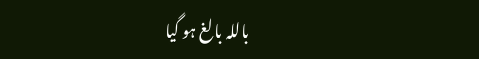باللہ بالغ ہو گیا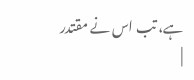ہے، تب اس نے مقتدر
|